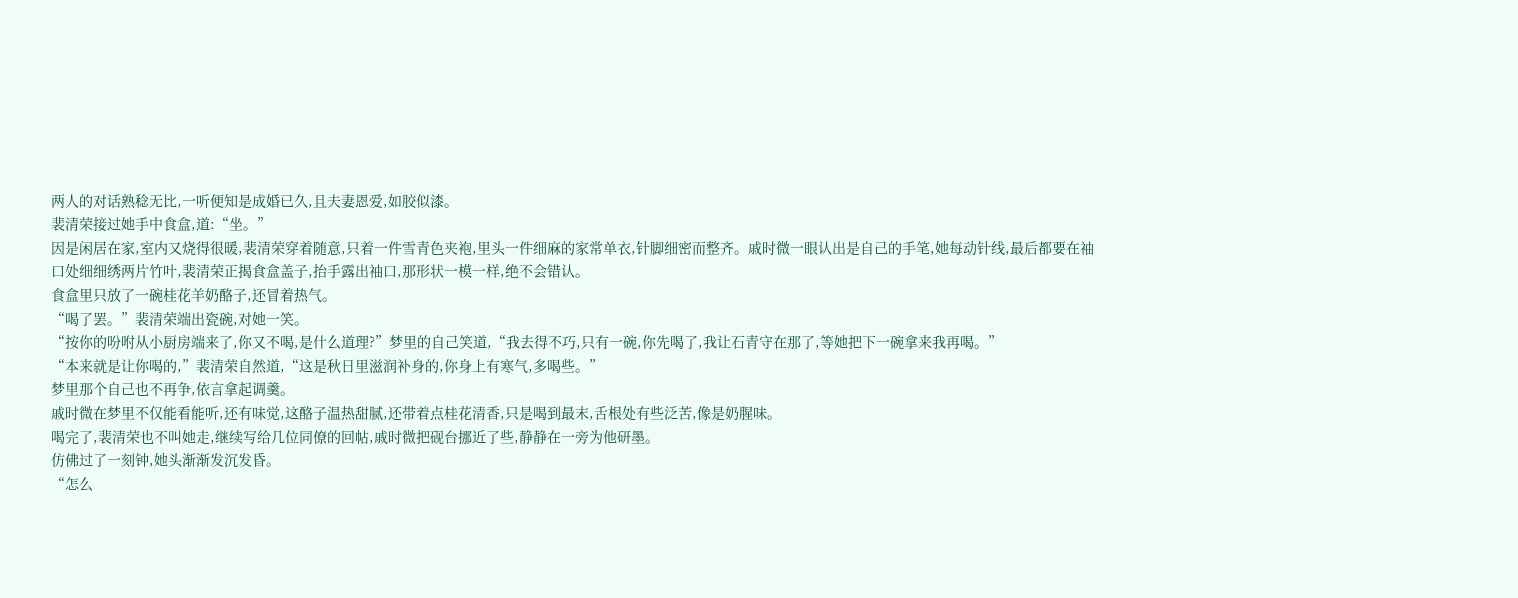两人的对话熟稔无比,一听便知是成婚已久,且夫妻恩爱,如胶似漆。
裴清荣接过她手中食盒,道:“坐。”
因是闲居在家,室内又烧得很暖,裴清荣穿着随意,只着一件雪青色夹袍,里头一件细麻的家常单衣,针脚细密而整齐。戚时微一眼认出是自己的手笔,她每动针线,最后都要在袖口处细细绣两片竹叶,裴清荣正揭食盒盖子,抬手露出袖口,那形状一模一样,绝不会错认。
食盒里只放了一碗桂花羊奶酪子,还冒着热气。
“喝了罢。”裴清荣端出瓷碗,对她一笑。
“按你的吩咐从小厨房端来了,你又不喝,是什么道理?”梦里的自己笑道,“我去得不巧,只有一碗,你先喝了,我让石青守在那了,等她把下一碗拿来我再喝。”
“本来就是让你喝的,”裴清荣自然道,“这是秋日里滋润补身的,你身上有寒气,多喝些。”
梦里那个自己也不再争,依言拿起调羹。
戚时微在梦里不仅能看能听,还有味觉,这酪子温热甜腻,还带着点桂花清香,只是喝到最末,舌根处有些泛苦,像是奶腥味。
喝完了,裴清荣也不叫她走,继续写给几位同僚的回帖,戚时微把砚台挪近了些,静静在一旁为他研墨。
仿佛过了一刻钟,她头渐渐发沉发昏。
“怎么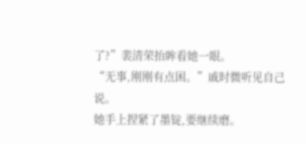了?”裴清荣抬眸看她一眼。
“无事,刚刚有点困。”戚时微听见自己说。
她手上捏紧了墨锭,要继续磨。